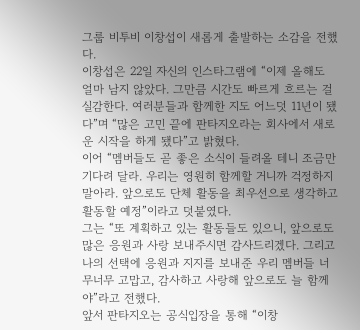그룹 비투비 이창섭이 새롭게 출발하는 소감을 전했다.
이창섭은 22일 자신의 인스타그램에 “이제 올해도 얼마 남지 않았다. 그만큼 시간도 빠르게 흐르는 걸 실감한다. 여러분들과 함께한 지도 어느덧 11년이 됐다”며 “많은 고민 끝에 판타지오라는 회사에서 새로운 시작을 하게 됐다”고 밝혔다.
이어 “멤버들도 곧 좋은 소식이 들려올 테니 조금만 기다려 달라. 우리는 영원히 함께할 거니까 걱정하지 말아라. 앞으로도 단체 활동을 최우선으로 생각하고 활동할 예정”이라고 덧붙였다.
그는 “또 계획하고 있는 활동들도 있으니, 앞으로도 많은 응원과 사랑 보내주시면 감사드리겠다. 그리고 나의 선택에 응원과 지지를 보내준 우리 멤버들 너무너무 고맙고, 감사하고 사랑해 앞으로도 늘 함께야”라고 전했다.
앞서 판타지오는 공식입장을 통해 “이창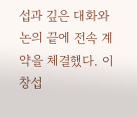섭과 깊은 대화와 논의 끝에 전속 계약을 체결했다. 이창섭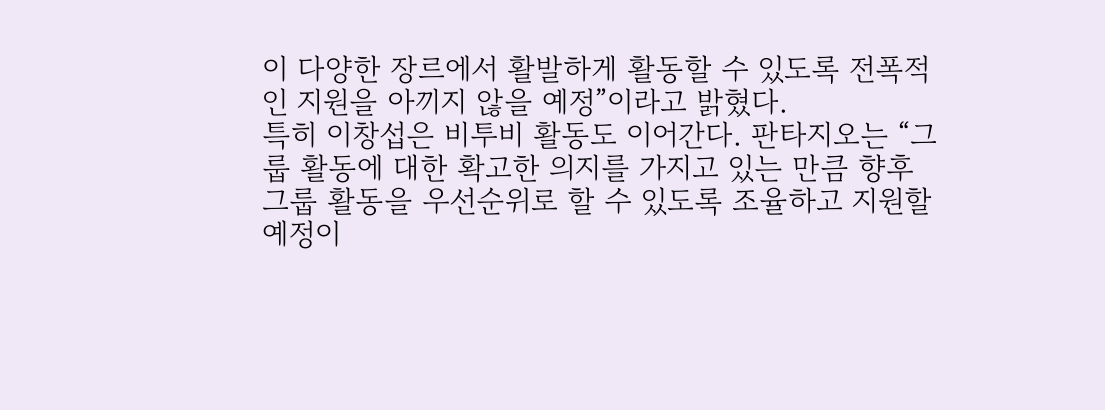이 다양한 장르에서 활발하게 활동할 수 있도록 전폭적인 지원을 아끼지 않을 예정”이라고 밝혔다.
특히 이창섭은 비투비 활동도 이어간다. 판타지오는 “그룹 활동에 대한 확고한 의지를 가지고 있는 만큼 향후 그룹 활동을 우선순위로 할 수 있도록 조율하고 지원할 예정이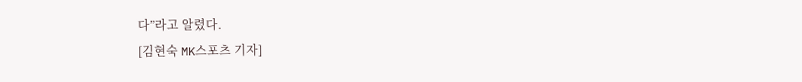다”라고 알렸다.
[김현숙 MK스포츠 기자]